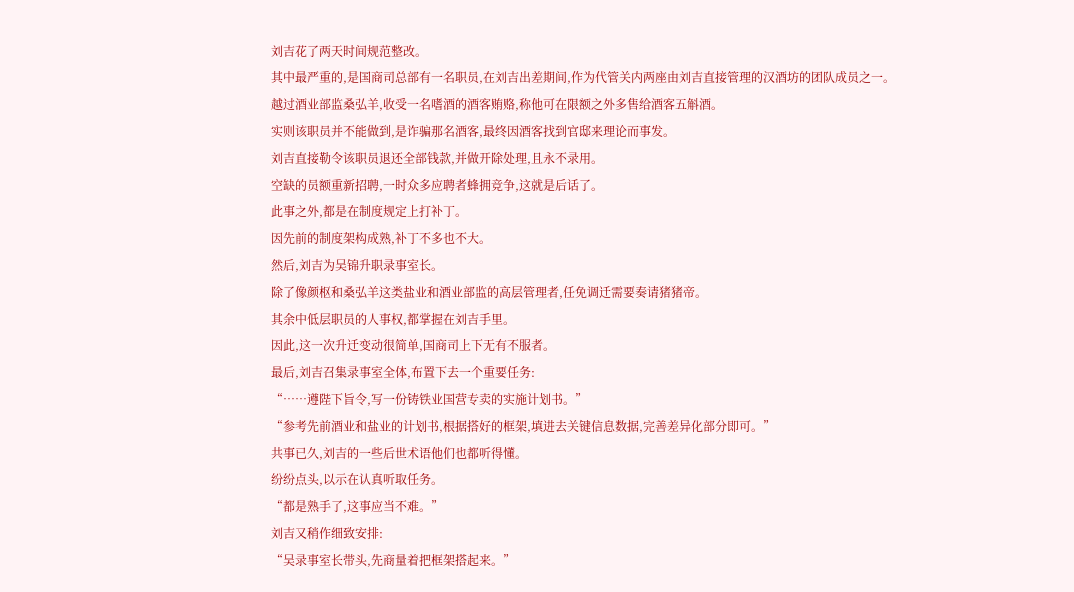刘吉花了两天时间规范整改。
其中最严重的,是国商司总部有一名职员,在刘吉出差期间,作为代管关内两座由刘吉直接管理的汉酒坊的团队成员之一。
越过酒业部监桑弘羊,收受一名嗜酒的酒客贿赂,称他可在限额之外多售给酒客五斛酒。
实则该职员并不能做到,是诈骗那名酒客,最终因酒客找到官邸来理论而事发。
刘吉直接勒令该职员退还全部钱款,并做开除处理,且永不录用。
空缺的员额重新招聘,一时众多应聘者蜂拥竞争,这就是后话了。
此事之外,都是在制度规定上打补丁。
因先前的制度架构成熟,补丁不多也不大。
然后,刘吉为吴锦升职录事室长。
除了像颜枢和桑弘羊这类盐业和酒业部监的高层管理者,任免调迁需要奏请猪猪帝。
其余中低层职员的人事权,都掌握在刘吉手里。
因此,这一次升迁变动很简单,国商司上下无有不服者。
最后,刘吉召集录事室全体,布置下去一个重要任务:
“……遵陛下旨令,写一份铸铁业国营专卖的实施计划书。”
“参考先前酒业和盐业的计划书,根据搭好的框架,填进去关键信息数据,完善差异化部分即可。”
共事已久,刘吉的一些后世术语他们也都听得懂。
纷纷点头,以示在认真听取任务。
“都是熟手了,这事应当不难。”
刘吉又稍作细致安排:
“吴录事室长带头,先商量着把框架搭起来。”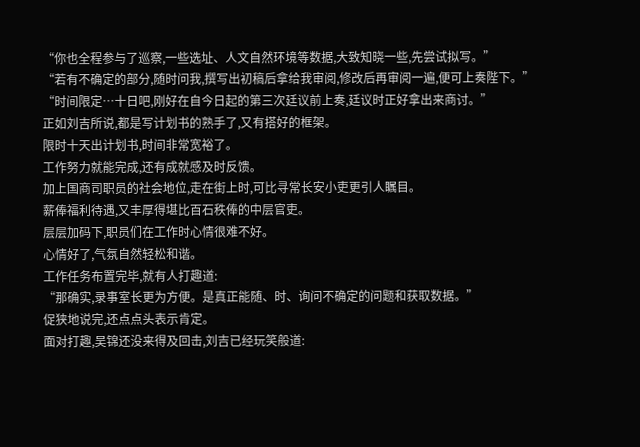“你也全程参与了巡察,一些选址、人文自然环境等数据,大致知晓一些,先尝试拟写。”
“若有不确定的部分,随时问我,撰写出初稿后拿给我审阅,修改后再审阅一遍,便可上奏陛下。”
“时间限定…十日吧,刚好在自今日起的第三次廷议前上奏,廷议时正好拿出来商讨。”
正如刘吉所说,都是写计划书的熟手了,又有搭好的框架。
限时十天出计划书,时间非常宽裕了。
工作努力就能完成,还有成就感及时反馈。
加上国商司职员的社会地位,走在街上时,可比寻常长安小吏更引人瞩目。
薪俸福利待遇,又丰厚得堪比百石秩俸的中层官吏。
层层加码下,职员们在工作时心情很难不好。
心情好了,气氛自然轻松和谐。
工作任务布置完毕,就有人打趣道:
“那确实,录事室长更为方便。是真正能随、时、询问不确定的问题和获取数据。”
促狭地说完,还点点头表示肯定。
面对打趣,吴锦还没来得及回击,刘吉已经玩笑般道: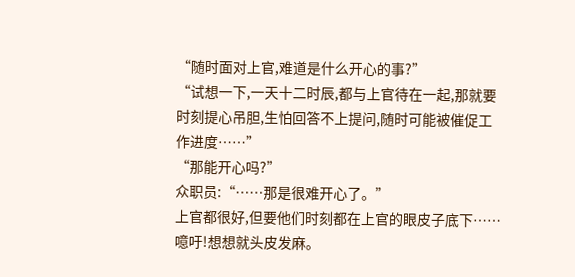“随时面对上官,难道是什么开心的事?”
“试想一下,一天十二时辰,都与上官待在一起,那就要时刻提心吊胆,生怕回答不上提问,随时可能被催促工作进度……”
“那能开心吗?”
众职员:“……那是很难开心了。”
上官都很好,但要他们时刻都在上官的眼皮子底下……
噫吁!想想就头皮发麻。